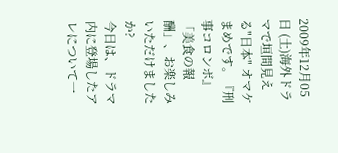2009年12月05日 (土)海外ドラマで垣間見える"日本" オマケ
まめです。『刑事コロンボ』「美食の報酬」、お楽しみいただけましたか?
今日は、ドラマ内に登場したアレについて一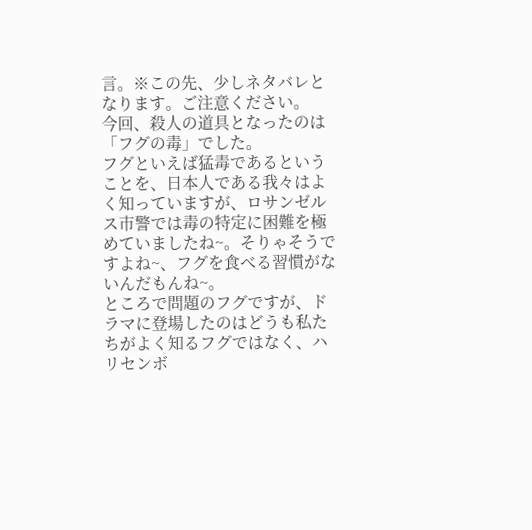言。※この先、少しネタバレとなります。ご注意ください。
今回、殺人の道具となったのは「フグの毒」でした。
フグといえば猛毒であるということを、日本人である我々はよく知っていますが、ロサンゼルス市警では毒の特定に困難を極めていましたね~。そりゃそうですよね~、フグを食べる習慣がないんだもんね~。
ところで問題のフグですが、ドラマに登場したのはどうも私たちがよく知るフグではなく、ハリセンボ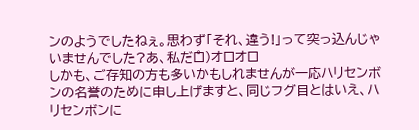ンのようでしたねぇ。思わず「それ、違う!」って突っ込んじゃいませんでした?あ、私だロ゚)オロオロ
しかも、ご存知の方も多いかもしれませんが一応ハリセンボンの名誉のために申し上げますと、同じフグ目とはいえ、ハリセンボンに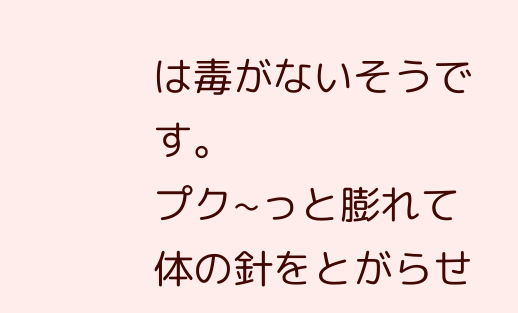は毒がないそうです。
プク~っと膨れて体の針をとがらせ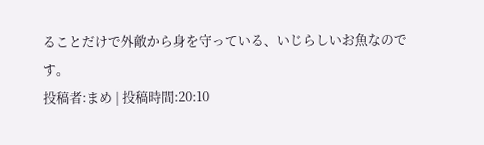ることだけで外敵から身を守っている、いじらしいお魚なのです。
投稿者:まめ | 投稿時間:20:10